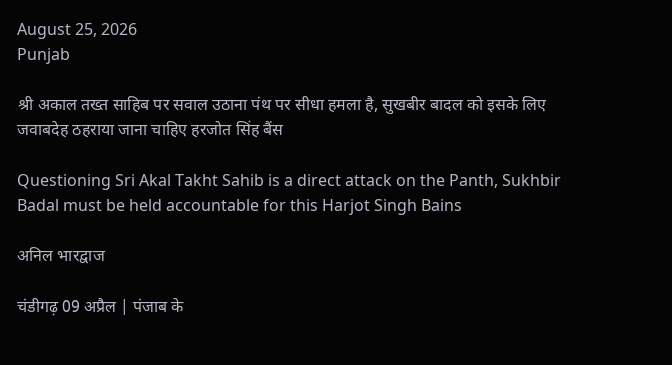August 25, 2026
Punjab

श्री अकाल तख्त साहिब पर सवाल उठाना पंथ पर सीधा हमला है, सुखबीर बादल को इसके लिए जवाबदेह ठहराया जाना चाहिए हरजोत सिंह बैंस

Questioning Sri Akal Takht Sahib is a direct attack on the Panth, Sukhbir Badal must be held accountable for this Harjot Singh Bains

अनिल भारद्वाज

चंडीगढ़ 09 अप्रैल | पंजाब के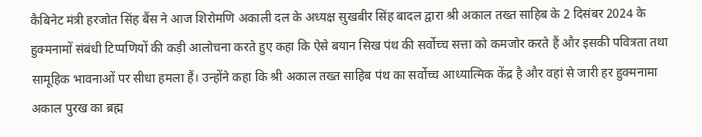कैबिनेट मंत्री हरजोत सिंह बैंस ने आज शिरोमणि अकाली दल के अध्यक्ष सुखबीर सिंह बादल द्वारा श्री अकाल तख्त साहिब के 2 दिसंबर 2024 के हुक्मनामों संबंधी टिप्पणियों की कड़ी आलोचना करते हुए कहा कि ऐसे बयान सिख पंथ की सर्वोच्च सत्ता को कमजोर करते हैं और इसकी पवित्रता तथा सामूहिक भावनाओं पर सीधा हमला हैं। उन्होंने कहा कि श्री अकाल तख्त साहिब पंथ का सर्वोच्च आध्यात्मिक केंद्र है और वहां से जारी हर हुक्मनामा अकाल पुरख का ब्रह्म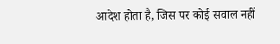आदेश होता है, जिस पर कोई सवाल नहीं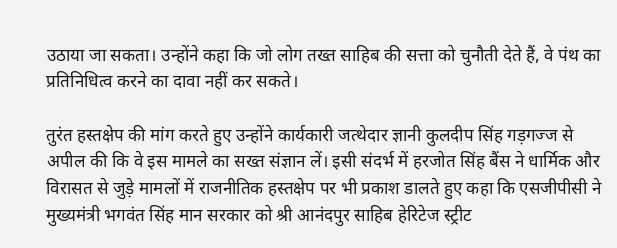उठाया जा सकता। उन्होंने कहा कि जो लोग तख्त साहिब की सत्ता को चुनौती देते हैं, वे पंथ का प्रतिनिधित्व करने का दावा नहीं कर सकते।

तुरंत हस्तक्षेप की मांग करते हुए उन्होंने कार्यकारी जत्थेदार ज्ञानी कुलदीप सिंह गड़गज्ज से अपील की कि वे इस मामले का सख्त संज्ञान लें। इसी संदर्भ में हरजोत सिंह बैंस ने धार्मिक और विरासत से जुड़े मामलों में राजनीतिक हस्तक्षेप पर भी प्रकाश डालते हुए कहा कि एसजीपीसी ने मुख्यमंत्री भगवंत सिंह मान सरकार को श्री आनंदपुर साहिब हेरिटेज स्ट्रीट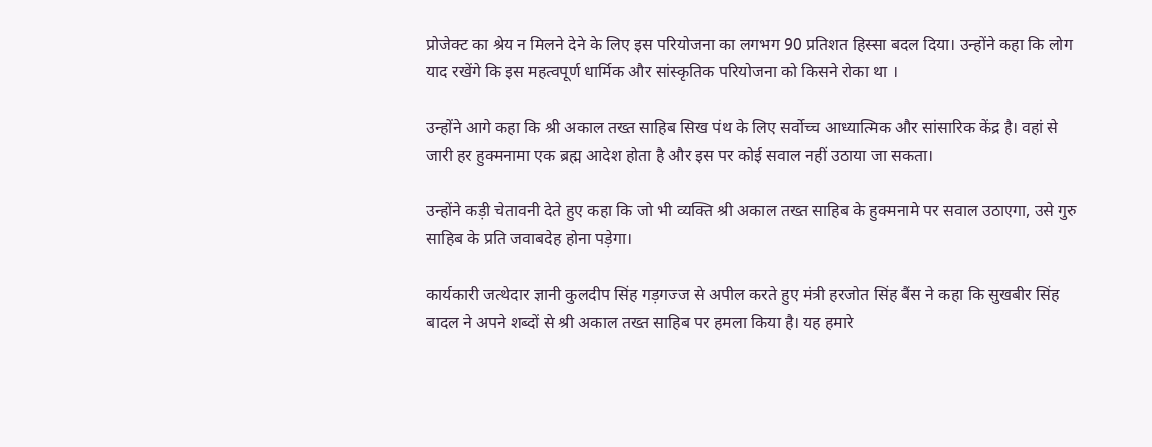प्रोजेक्ट का श्रेय न मिलने देने के लिए इस परियोजना का लगभग 90 प्रतिशत हिस्सा बदल दिया। उन्होंने कहा कि लोग याद रखेंगे कि इस महत्वपूर्ण धार्मिक और सांस्कृतिक परियोजना को किसने रोका था ।

उन्होंने आगे कहा कि श्री अकाल तख्त साहिब सिख पंथ के लिए सर्वोच्च आध्यात्मिक और सांसारिक केंद्र है। वहां से जारी हर हुक्मनामा एक ब्रह्म आदेश होता है और इस पर कोई सवाल नहीं उठाया जा सकता।

उन्होंने कड़ी चेतावनी देते हुए कहा कि जो भी व्यक्ति श्री अकाल तख्त साहिब के हुक्मनामे पर सवाल उठाएगा, उसे गुरु साहिब के प्रति जवाबदेह होना पड़ेगा।

कार्यकारी जत्थेदार ज्ञानी कुलदीप सिंह गड़गज्ज से अपील करते हुए मंत्री हरजोत सिंह बैंस ने कहा कि सुखबीर सिंह बादल ने अपने शब्दों से श्री अकाल तख्त साहिब पर हमला किया है। यह हमारे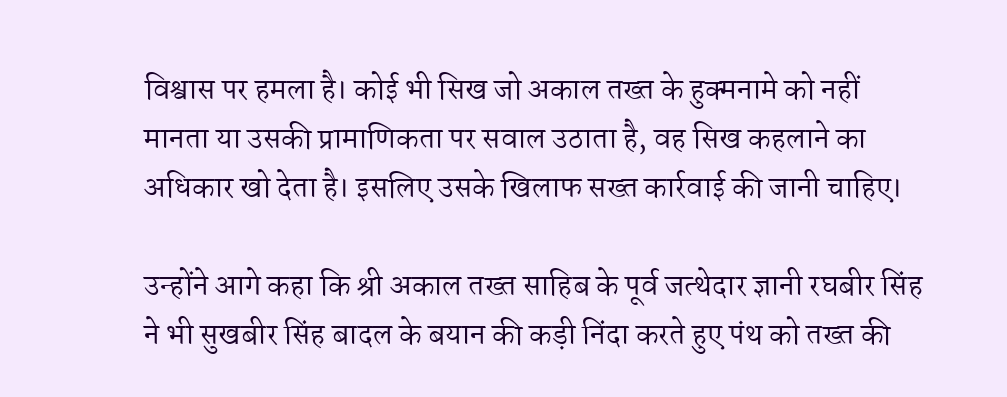विश्वास पर हमला है। कोई भी सिख जो अकाल तख्त के हुक्मनामे को नहीं मानता या उसकी प्रामाणिकता पर सवाल उठाता है, वह सिख कहलाने का अधिकार खो देता है। इसलिए उसके खिलाफ सख्त कार्रवाई की जानी चाहिए।

उन्होंने आगे कहा कि श्री अकाल तख्त साहिब के पूर्व जत्थेदार ज्ञानी रघबीर सिंह ने भी सुखबीर सिंह बादल के बयान की कड़ी निंदा करते हुए पंथ को तख्त की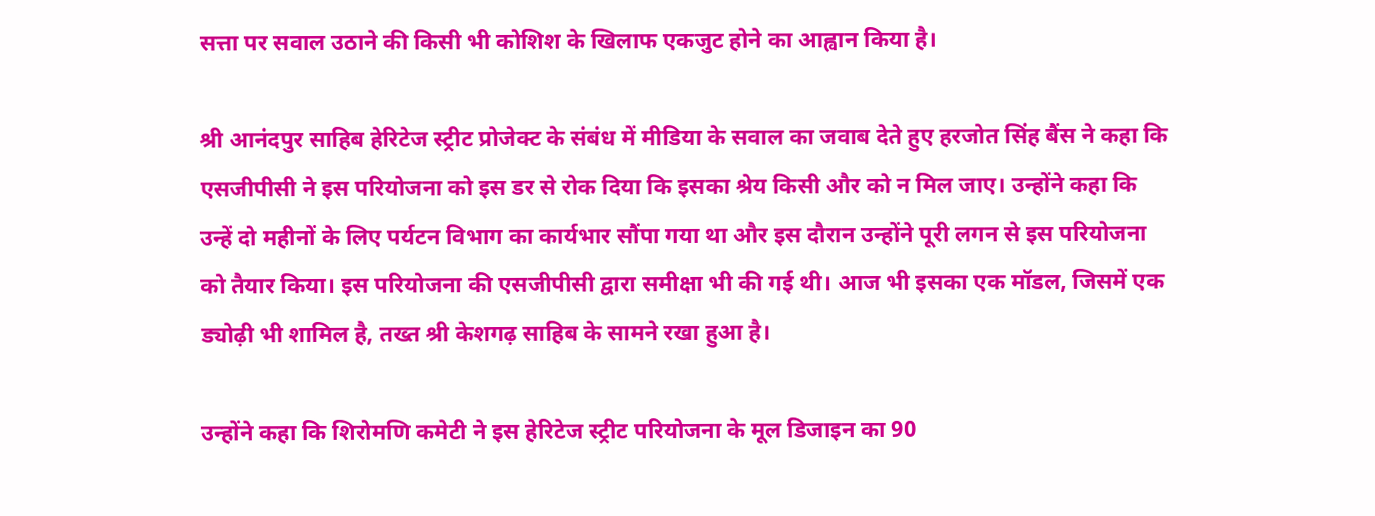सत्ता पर सवाल उठाने की किसी भी कोशिश के खिलाफ एकजुट होने का आह्वान किया है।

श्री आनंदपुर साहिब हेरिटेज स्ट्रीट प्रोजेक्ट के संबंध में मीडिया के सवाल का जवाब देते हुए हरजोत सिंह बैंस ने कहा कि एसजीपीसी ने इस परियोजना को इस डर से रोक दिया कि इसका श्रेय किसी और को न मिल जाए। उन्होंने कहा कि उन्हें दो महीनों के लिए पर्यटन विभाग का कार्यभार सौंपा गया था और इस दौरान उन्होंने पूरी लगन से इस परियोजना को तैयार किया। इस परियोजना की एसजीपीसी द्वारा समीक्षा भी की गई थी। आज भी इसका एक मॉडल, जिसमें एक ड्योढ़ी भी शामिल है, तख्त श्री केशगढ़ साहिब के सामने रखा हुआ है।

उन्होंने कहा कि शिरोमणि कमेटी ने इस हेरिटेज स्ट्रीट परियोजना के मूल डिजाइन का 90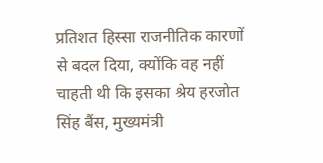प्रतिशत हिस्सा राजनीतिक कारणों से बदल दिया, क्योंकि वह नहीं चाहती थी कि इसका श्रेय हरजोत सिंह बैंस, मुख्यमंत्री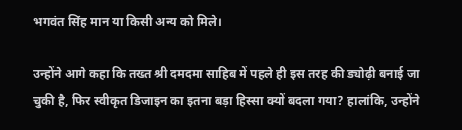भगवंत सिंह मान या किसी अन्य को मिले।

उन्होंने आगे कहा कि तख्त श्री दमदमा साहिब में पहले ही इस तरह की ड्योढ़ी बनाई जा चुकी है, फिर स्वीकृत डिजाइन का इतना बड़ा हिस्सा क्यों बदला गया? हालांकि, उन्होंने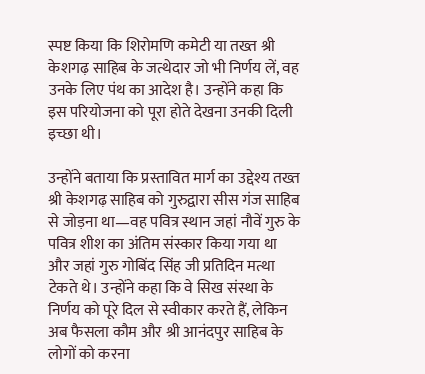स्पष्ट किया कि शिरोमणि कमेटी या तख्त श्री केशगढ़ साहिब के जत्थेदार जो भी निर्णय लें, वह उनके लिए पंथ का आदेश है। उन्होंने कहा कि इस परियोजना को पूरा होते देखना उनकी दिली इच्छा थी।

उन्होंने बताया कि प्रस्तावित मार्ग का उद्देश्य तख्त श्री केशगढ़ साहिब को गुरुद्वारा सीस गंज साहिब से जोड़ना था—वह पवित्र स्थान जहां नौवें गुरु के पवित्र शीश का अंतिम संस्कार किया गया था और जहां गुरु गोबिंद सिंह जी प्रतिदिन मत्था टेकते थे। उन्होंने कहा कि वे सिख संस्था के निर्णय को पूरे दिल से स्वीकार करते हैं, लेकिन अब फैसला कौम और श्री आनंदपुर साहिब के लोगों को करना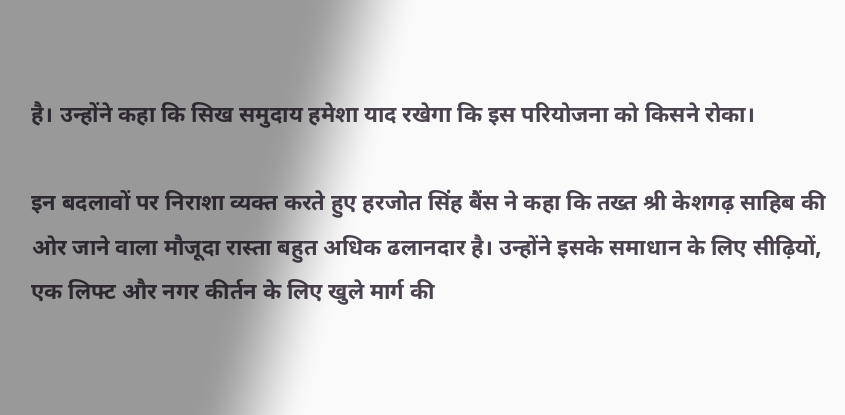है। उन्होंने कहा कि सिख समुदाय हमेशा याद रखेगा कि इस परियोजना को किसने रोका।

इन बदलावों पर निराशा व्यक्त करते हुए हरजोत सिंह बैंस ने कहा कि तख्त श्री केशगढ़ साहिब की ओर जाने वाला मौजूदा रास्ता बहुत अधिक ढलानदार है। उन्होंने इसके समाधान के लिए सीढ़ियों, एक लिफ्ट और नगर कीर्तन के लिए खुले मार्ग की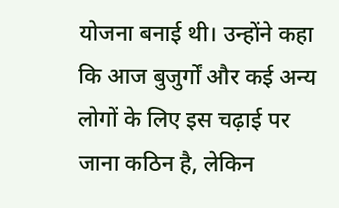योजना बनाई थी। उन्होंने कहा कि आज बुजुर्गों और कई अन्य लोगों के लिए इस चढ़ाई पर जाना कठिन है, लेकिन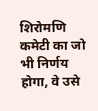शिरोमणि कमेटी का जो भी निर्णय होगा, वे उसे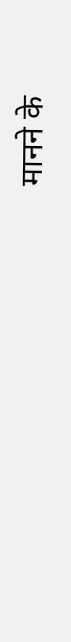मानने के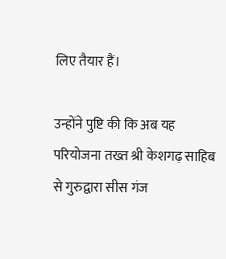लिए तैयार हैं।

उन्होंने पुष्टि की कि अब यह परियोजना तख्त श्री केशगढ़ साहिब से गुरुद्वारा सीस गंज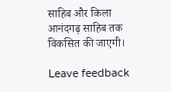साहिब और किला आनंदगढ़ साहिब तक विकसित की जाएगी।

Leave feedback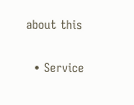about this

  • Service